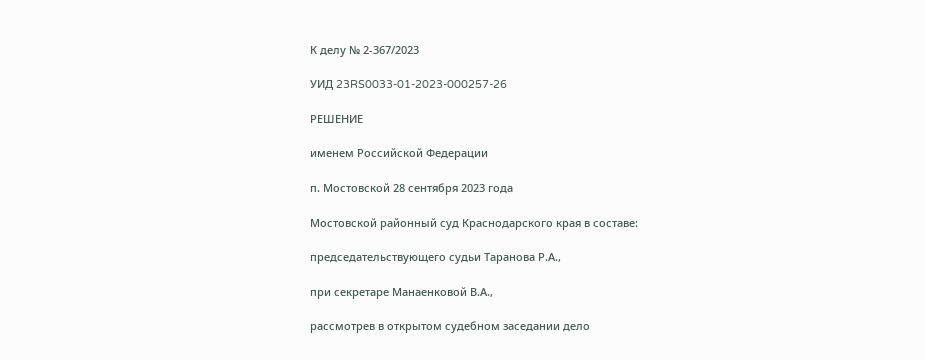К делу № 2-367/2023

УИД 23RS0033-01-2023-000257-26

РЕШЕНИЕ

именем Российской Федерации

п. Мостовской 28 сентября 2023 года

Мостовской районный суд Краснодарского края в составе:

председательствующего судьи Таранова Р.А.,

при секретаре Манаенковой В.А.,

рассмотрев в открытом судебном заседании дело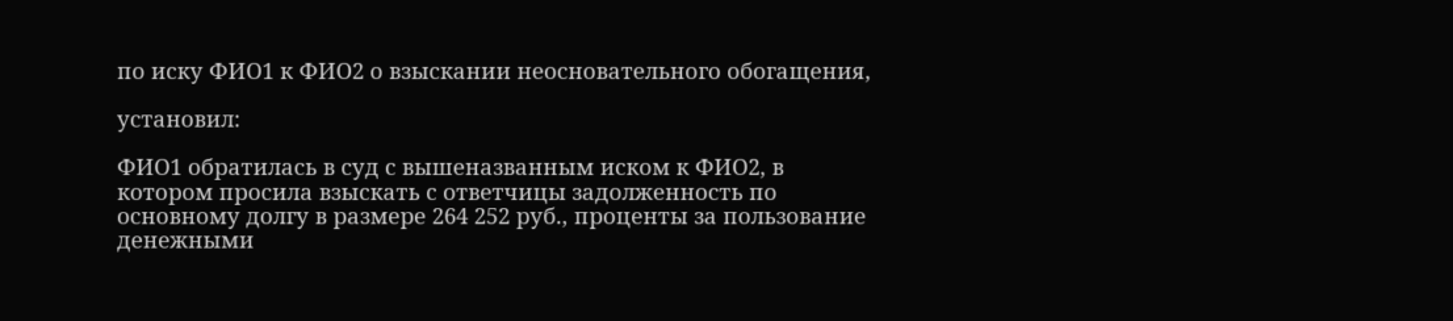по иску ФИО1 к ФИО2 о взыскании неосновательного обогащения,

установил:

ФИО1 обратилась в суд с вышеназванным иском к ФИО2, в котором просила взыскать с ответчицы задолженность по основному долгу в размере 264 252 руб., проценты за пользование денежными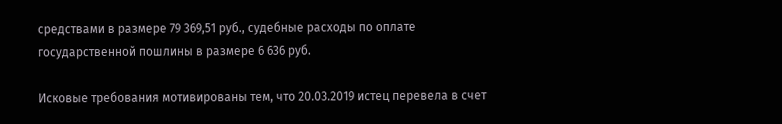средствами в размере 79 369,51 руб., судебные расходы по оплате государственной пошлины в размере 6 636 руб.

Исковые требования мотивированы тем, что 20.03.2019 истец перевела в счет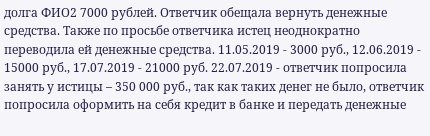долга ФИО2 7000 рублей. Ответчик обещала вернуть денежные средства. Также по просьбе ответчика истец неоднократно переводила ей денежные средства. 11.05.2019 - 3000 руб., 12.06.2019 - 15000 руб., 17.07.2019 - 21000 руб. 22.07.2019 - ответчик попросила занять у истицы – 350 000 руб., так как таких денег не было, ответчик попросила оформить на себя кредит в банке и передать денежные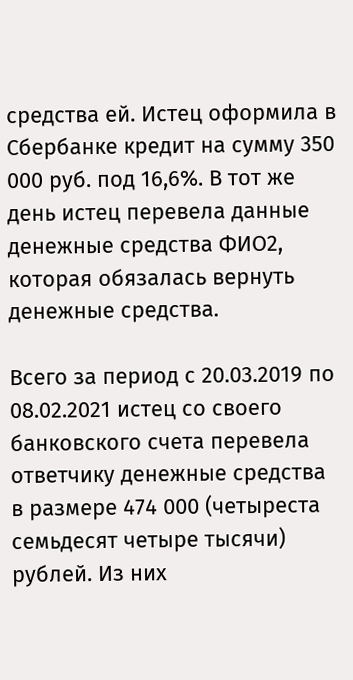средства ей. Истец оформила в Сбербанке кредит на сумму 350 000 руб. под 16,6%. В тот же день истец перевела данные денежные средства ФИО2, которая обязалась вернуть денежные средства.

Всего за период с 20.03.2019 по 08.02.2021 истец со своего банковского счета перевела ответчику денежные средства в размере 474 000 (четыреста семьдесят четыре тысячи) рублей. Из них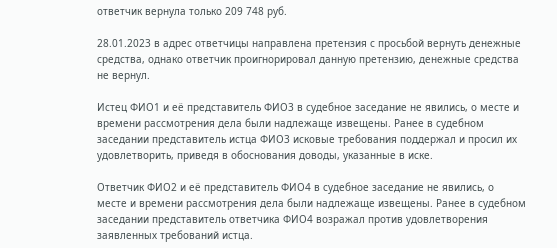ответчик вернула только 209 748 руб.

28.01.2023 в адрес ответчицы направлена претензия с просьбой вернуть денежные средства, однако ответчик проигнорировал данную претензию, денежные средства не вернул.

Истец ФИО1 и её представитель ФИО3 в судебное заседание не явились, о месте и времени рассмотрения дела были надлежаще извещены. Ранее в судебном заседании представитель истца ФИО3 исковые требования поддержал и просил их удовлетворить, приведя в обоснования доводы, указанные в иске.

Ответчик ФИО2 и её представитель ФИО4 в судебное заседание не явились, о месте и времени рассмотрения дела были надлежаще извещены. Ранее в судебном заседании представитель ответчика ФИО4 возражал против удовлетворения заявленных требований истца.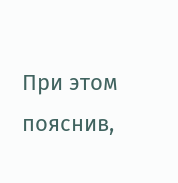При этом пояснив,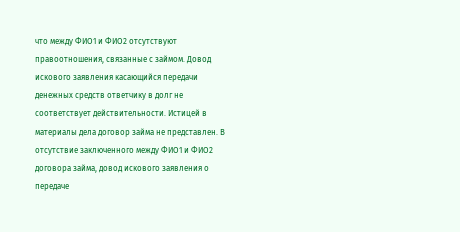что между ФИО1 и ФИО2 отсутствуют правоотношения, связанные с займом. Довод искового заявления касающийся передачи денежных средств ответчику в долг не соответствует действительности. Истицей в материалы дела договор займа не представлен. В отсутствие заключенного между ФИО1 и ФИО2 договора займа, довод искового заявления о передаче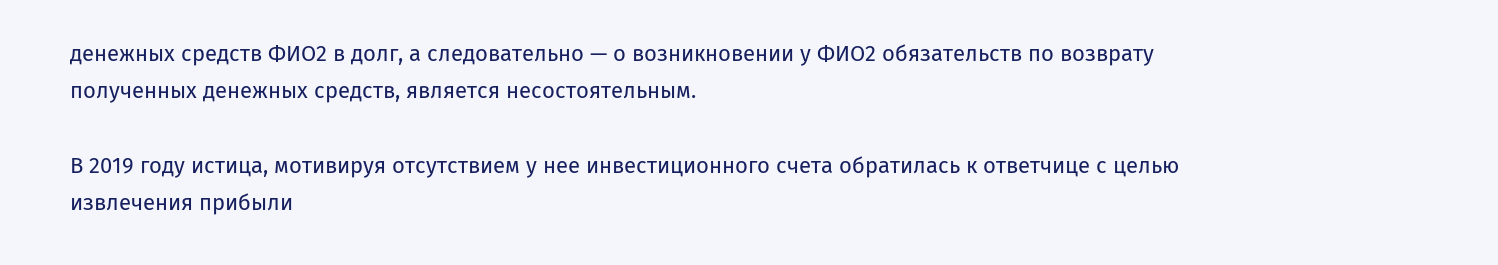денежных средств ФИО2 в долг, а следовательно — о возникновении у ФИО2 обязательств по возврату полученных денежных средств, является несостоятельным.

В 2019 году истица, мотивируя отсутствием у нее инвестиционного счета обратилась к ответчице с целью извлечения прибыли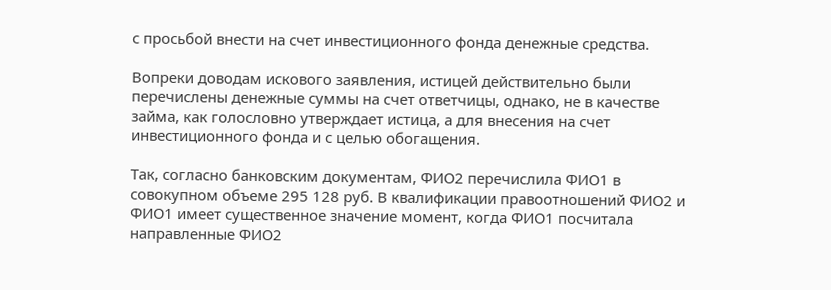с просьбой внести на счет инвестиционного фонда денежные средства.

Вопреки доводам искового заявления, истицей действительно были перечислены денежные суммы на счет ответчицы, однако, не в качестве займа, как голословно утверждает истица, а для внесения на счет инвестиционного фонда и с целью обогащения.

Так, согласно банковским документам, ФИО2 перечислила ФИО1 в совокупном объеме 295 128 руб. В квалификации правоотношений ФИО2 и ФИО1 имеет существенное значение момент, когда ФИО1 посчитала направленные ФИО2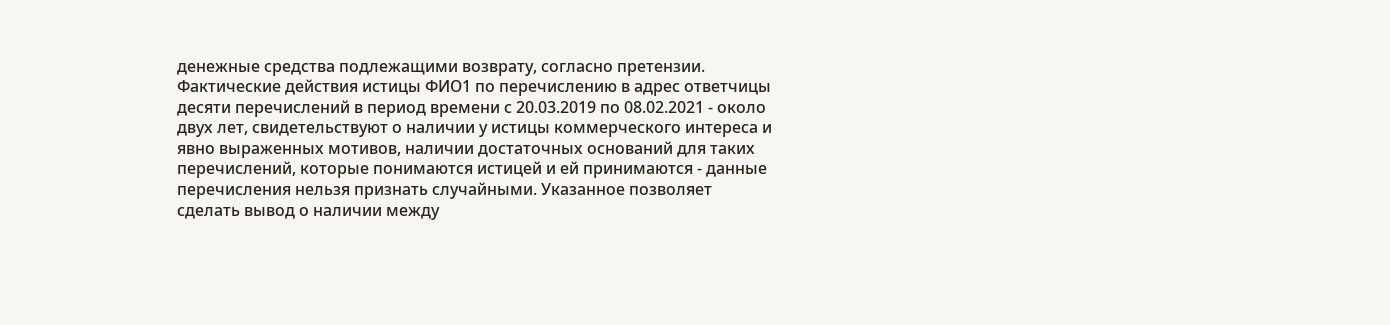денежные средства подлежащими возврату, согласно претензии. Фактические действия истицы ФИО1 по перечислению в адрес ответчицы десяти перечислений в период времени с 20.03.2019 по 08.02.2021 - около двух лет, свидетельствуют о наличии у истицы коммерческого интереса и явно выраженных мотивов, наличии достаточных оснований для таких перечислений, которые понимаются истицей и ей принимаются - данные перечисления нельзя признать случайными. Указанное позволяет сделать вывод о наличии между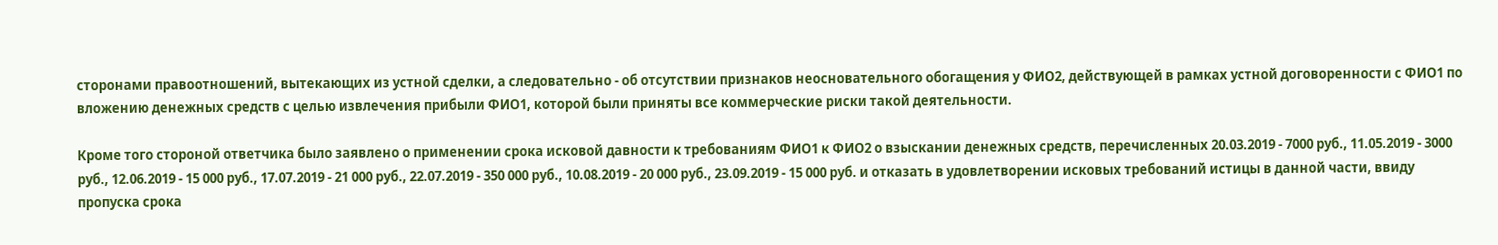сторонами правоотношений, вытекающих из устной сделки, а следовательно - об отсутствии признаков неосновательного обогащения у ФИО2, действующей в рамках устной договоренности с ФИО1 по вложению денежных средств с целью извлечения прибыли ФИО1, которой были приняты все коммерческие риски такой деятельности.

Кроме того стороной ответчика было заявлено о применении срока исковой давности к требованиям ФИО1 к ФИО2 о взыскании денежных средств, перечисленных 20.03.2019 - 7000 руб., 11.05.2019 - 3000 руб., 12.06.2019 - 15 000 руб., 17.07.2019 - 21 000 руб., 22.07.2019 - 350 000 руб., 10.08.2019 - 20 000 руб., 23.09.2019 - 15 000 руб. и отказать в удовлетворении исковых требований истицы в данной части, ввиду пропуска срока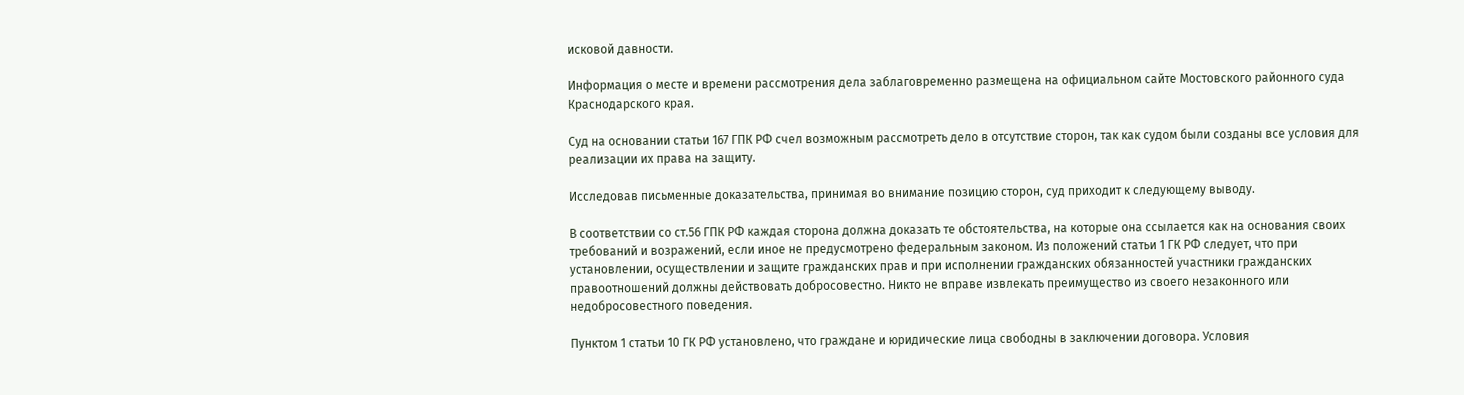исковой давности.

Информация о месте и времени рассмотрения дела заблаговременно размещена на официальном сайте Мостовского районного суда Краснодарского края.

Суд на основании статьи 167 ГПК РФ счел возможным рассмотреть дело в отсутствие сторон, так как судом были созданы все условия для реализации их права на защиту.

Исследовав письменные доказательства, принимая во внимание позицию сторон, суд приходит к следующему выводу.

В соответствии со ст.56 ГПК РФ каждая сторона должна доказать те обстоятельства, на которые она ссылается как на основания своих требований и возражений, если иное не предусмотрено федеральным законом. Из положений статьи 1 ГК РФ следует, что при установлении, осуществлении и защите гражданских прав и при исполнении гражданских обязанностей участники гражданских правоотношений должны действовать добросовестно. Никто не вправе извлекать преимущество из своего незаконного или недобросовестного поведения.

Пунктом 1 статьи 10 ГК РФ установлено, что граждане и юридические лица свободны в заключении договора. Условия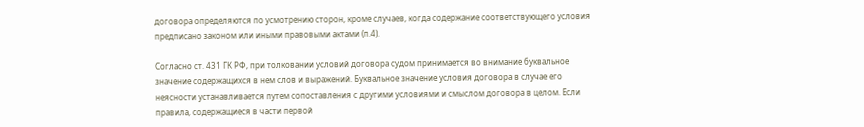договора определяются по усмотрению сторон, кроме случаев, когда содержание соответствующего условия предписано законом или иными правовыми актами (п.4).

Согласно ст. 431 ГК РФ, при толковании условий договора судом принимается во внимание буквальное значение содержащихся в нем слов и выражений. Буквальное значение условия договора в случае его неясности устанавливается путем сопоставления с другими условиями и смыслом договора в целом. Если правила, содержащиеся в части первой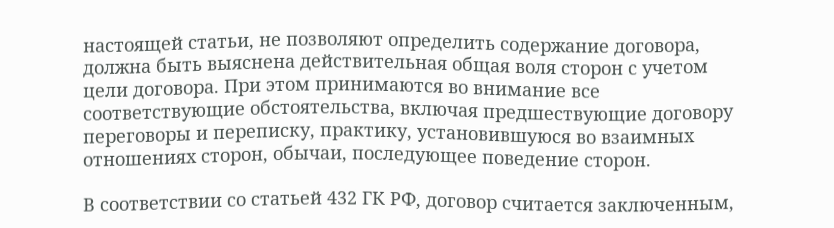настоящей статьи, не позволяют определить содержание договора, должна быть выяснена действительная общая воля сторон с учетом цели договора. При этом принимаются во внимание все соответствующие обстоятельства, включая предшествующие договору переговоры и переписку, практику, установившуюся во взаимных отношениях сторон, обычаи, последующее поведение сторон.

В соответствии со статьей 432 ГК РФ, договор считается заключенным,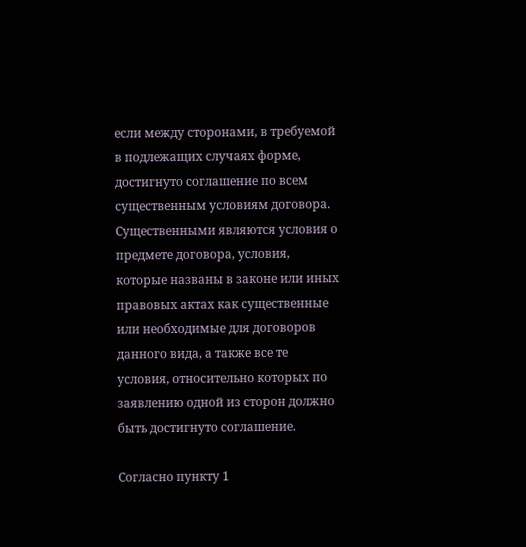если между сторонами, в требуемой в подлежащих случаях форме, достигнуто соглашение по всем существенным условиям договора. Существенными являются условия о предмете договора, условия, которые названы в законе или иных правовых актах как существенные или необходимые для договоров данного вида, а также все те условия, относительно которых по заявлению одной из сторон должно быть достигнуто соглашение.

Согласно пункту 1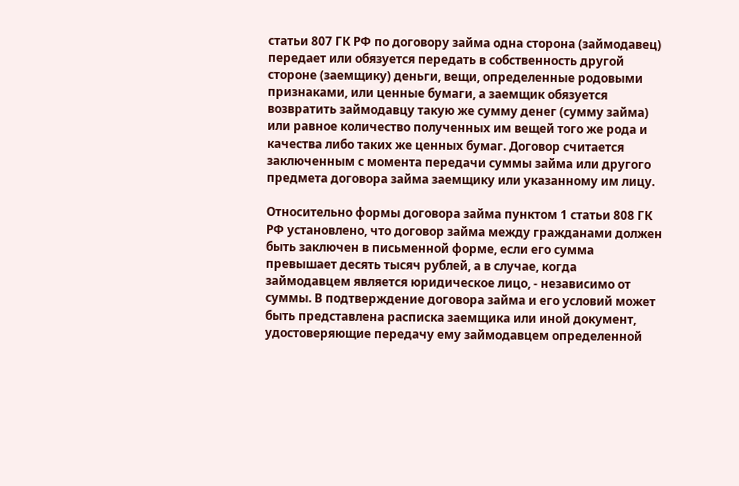статьи 807 ГК РФ по договору займа одна сторона (займодавец) передает или обязуется передать в собственность другой стороне (заемщику) деньги, вещи, определенные родовыми признаками, или ценные бумаги, а заемщик обязуется возвратить займодавцу такую же сумму денег (сумму займа) или равное количество полученных им вещей того же рода и качества либо таких же ценных бумаг. Договор считается заключенным с момента передачи суммы займа или другого предмета договора займа заемщику или указанному им лицу.

Относительно формы договора займа пунктом 1 статьи 808 ГК РФ установлено, что договор займа между гражданами должен быть заключен в письменной форме, если его сумма превышает десять тысяч рублей, а в случае, когда займодавцем является юридическое лицо, - независимо от суммы. В подтверждение договора займа и его условий может быть представлена расписка заемщика или иной документ, удостоверяющие передачу ему займодавцем определенной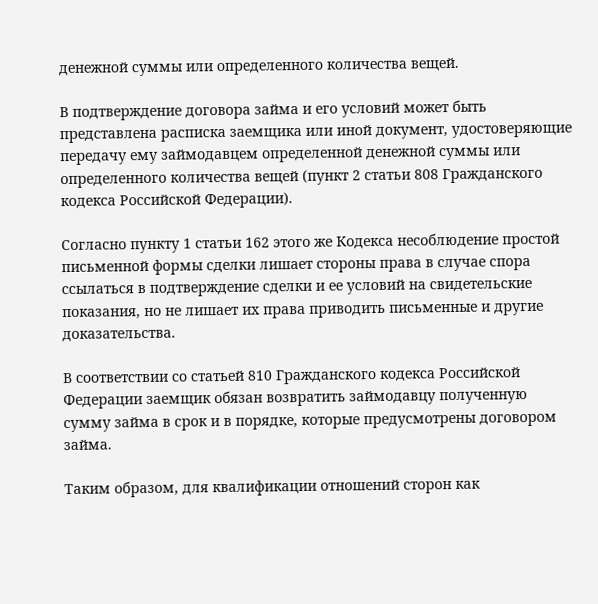денежной суммы или определенного количества вещей.

В подтверждение договора займа и его условий может быть представлена расписка заемщика или иной документ, удостоверяющие передачу ему займодавцем определенной денежной суммы или определенного количества вещей (пункт 2 статьи 808 Гражданского кодекса Российской Федерации).

Согласно пункту 1 статьи 162 этого же Кодекса несоблюдение простой письменной формы сделки лишает стороны права в случае спора ссылаться в подтверждение сделки и ее условий на свидетельские показания, но не лишает их права приводить письменные и другие доказательства.

В соответствии со статьей 810 Гражданского кодекса Российской Федерации заемщик обязан возвратить займодавцу полученную сумму займа в срок и в порядке, которые предусмотрены договором займа.

Таким образом, для квалификации отношений сторон как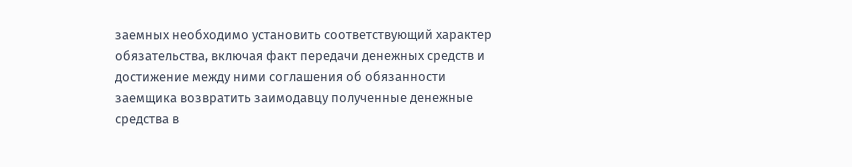заемных необходимо установить соответствующий характер обязательства, включая факт передачи денежных средств и достижение между ними соглашения об обязанности заемщика возвратить заимодавцу полученные денежные средства в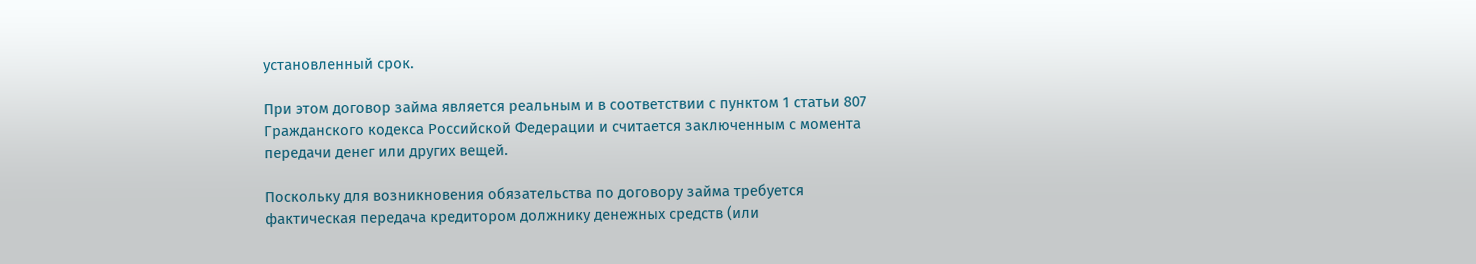установленный срок.

При этом договор займа является реальным и в соответствии с пунктом 1 статьи 807 Гражданского кодекса Российской Федерации и считается заключенным с момента передачи денег или других вещей.

Поскольку для возникновения обязательства по договору займа требуется фактическая передача кредитором должнику денежных средств (или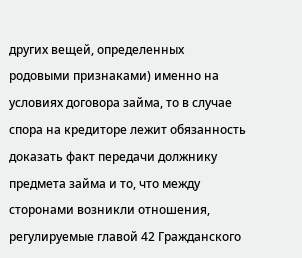других вещей, определенных родовыми признаками) именно на условиях договора займа, то в случае спора на кредиторе лежит обязанность доказать факт передачи должнику предмета займа и то, что между сторонами возникли отношения, регулируемые главой 42 Гражданского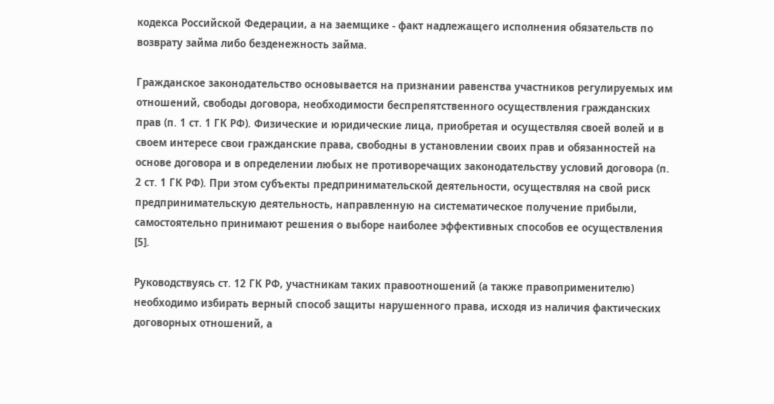кодекса Российской Федерации, а на заемщике - факт надлежащего исполнения обязательств по возврату займа либо безденежность займа.

Гражданское законодательство основывается на признании равенства участников регулируемых им отношений, свободы договора, необходимости беспрепятственного осуществления гражданских прав (п. 1 ст. 1 ГК РФ). Физические и юридические лица, приобретая и осуществляя своей волей и в своем интересе свои гражданские права, свободны в установлении своих прав и обязанностей на основе договора и в определении любых не противоречащих законодательству условий договора (п. 2 ст. 1 ГК РФ). При этом субъекты предпринимательской деятельности, осуществляя на свой риск предпринимательскую деятельность, направленную на систематическое получение прибыли, самостоятельно принимают решения о выборе наиболее эффективных способов ее осуществления [5].

Руководствуясь ст. 12 ГК РФ, участникам таких правоотношений (а также правоприменителю) необходимо избирать верный способ защиты нарушенного права, исходя из наличия фактических договорных отношений, а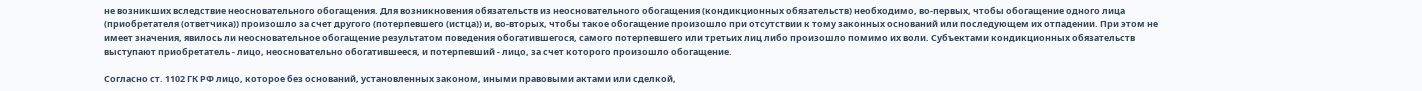не возникших вследствие неосновательного обогащения. Для возникновения обязательств из неосновательного обогащения (кондикционных обязательств) необходимо, во-первых, чтобы обогащение одного лица (приобретателя (ответчика)) произошло за счет другого (потерпевшего (истца)) и, во-вторых, чтобы такое обогащение произошло при отсутствии к тому законных оснований или последующем их отпадении. При этом не имеет значения, явилось ли неосновательное обогащение результатом поведения обогатившегося, самого потерпевшего или третьих лиц либо произошло помимо их воли. Субъектами кондикционных обязательств выступают приобретатель - лицо, неосновательно обогатившееся, и потерпевший - лицо, за счет которого произошло обогащение.

Согласно ст. 1102 ГК РФ лицо, которое без оснований, установленных законом, иными правовыми актами или сделкой,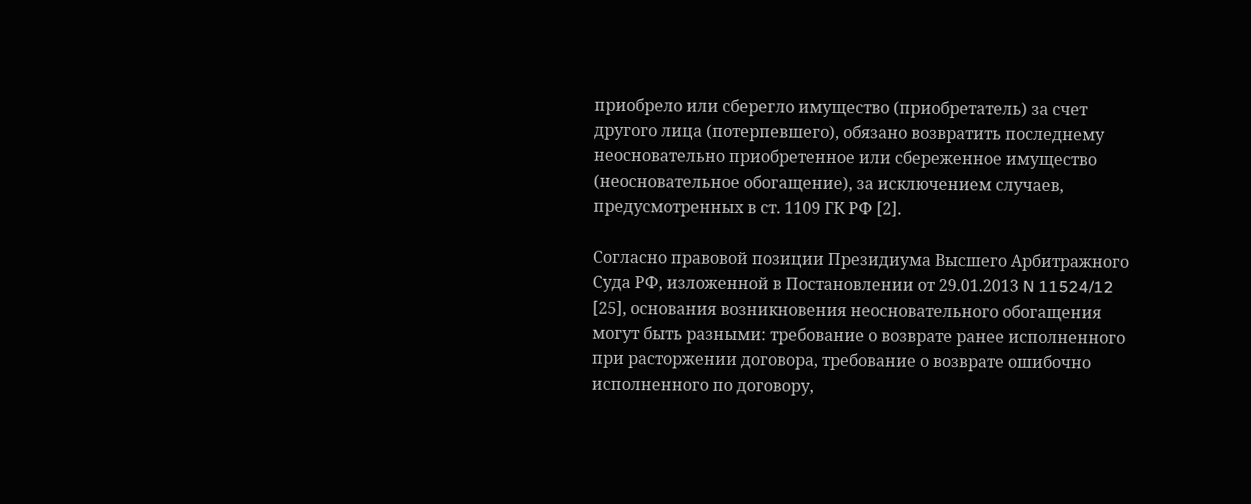приобрело или сберегло имущество (приобретатель) за счет другого лица (потерпевшего), обязано возвратить последнему неосновательно приобретенное или сбереженное имущество (неосновательное обогащение), за исключением случаев, предусмотренных в ст. 1109 ГК РФ [2].

Согласно правовой позиции Президиума Высшего Арбитражного Суда РФ, изложенной в Постановлении от 29.01.2013 N 11524/12 [25], основания возникновения неосновательного обогащения могут быть разными: требование о возврате ранее исполненного при расторжении договора, требование о возврате ошибочно исполненного по договору,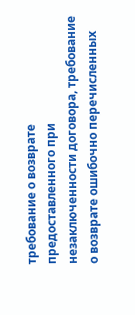требование о возврате предоставленного при незаключенности договора, требование о возврате ошибочно перечисленных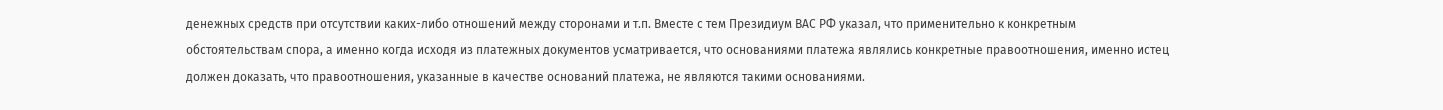денежных средств при отсутствии каких-либо отношений между сторонами и т.п. Вместе с тем Президиум ВАС РФ указал, что применительно к конкретным обстоятельствам спора, а именно когда исходя из платежных документов усматривается, что основаниями платежа являлись конкретные правоотношения, именно истец должен доказать, что правоотношения, указанные в качестве оснований платежа, не являются такими основаниями.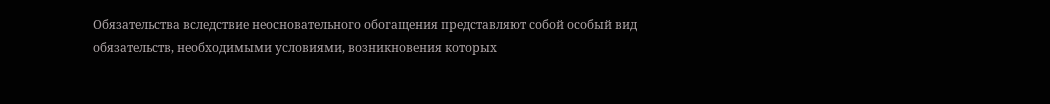Обязательства вследствие неосновательного обогащения представляют собой особый вид обязательств, необходимыми условиями, возникновения которых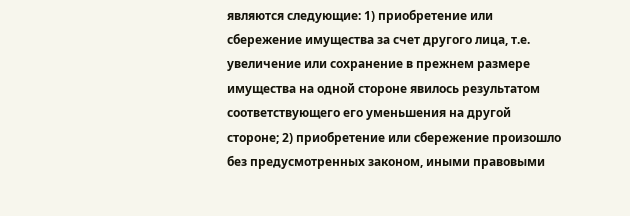являются следующие: 1) приобретение или сбережение имущества за счет другого лица, т.е. увеличение или сохранение в прежнем размере имущества на одной стороне явилось результатом соответствующего его уменьшения на другой стороне; 2) приобретение или сбережение произошло без предусмотренных законом, иными правовыми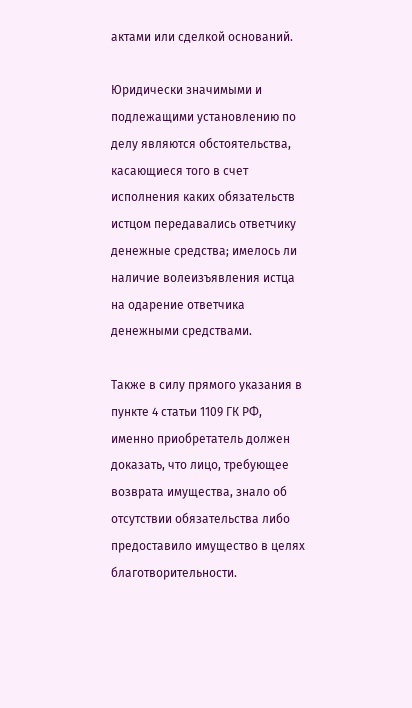актами или сделкой оснований.

Юридически значимыми и подлежащими установлению по делу являются обстоятельства, касающиеся того в счет исполнения каких обязательств истцом передавались ответчику денежные средства; имелось ли наличие волеизъявления истца на одарение ответчика денежными средствами.

Также в силу прямого указания в пункте 4 статьи 1109 ГК РФ, именно приобретатель должен доказать, что лицо, требующее возврата имущества, знало об отсутствии обязательства либо предоставило имущество в целях благотворительности.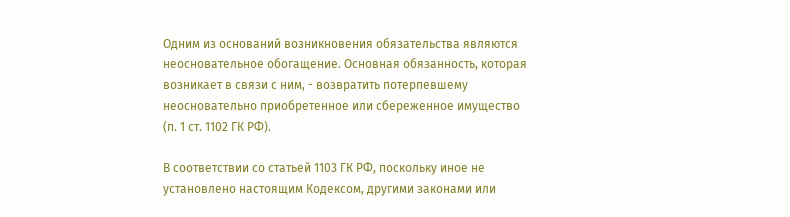Одним из оснований возникновения обязательства являются неосновательное обогащение. Основная обязанность, которая возникает в связи с ним, - возвратить потерпевшему неосновательно приобретенное или сбереженное имущество (п. 1 ст. 1102 ГК РФ).

В соответствии со статьей 1103 ГК РФ, поскольку иное не установлено настоящим Кодексом, другими законами или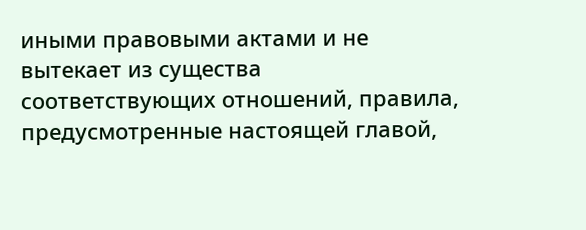иными правовыми актами и не вытекает из существа соответствующих отношений, правила, предусмотренные настоящей главой,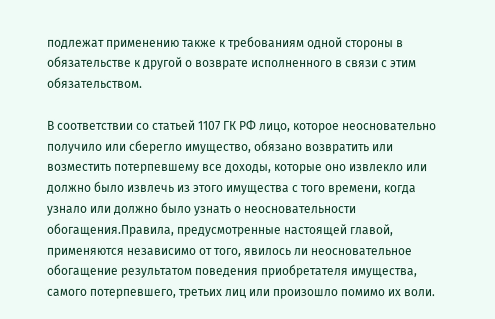подлежат применению также к требованиям одной стороны в обязательстве к другой о возврате исполненного в связи с этим обязательством.

В соответствии со статьей 1107 ГК РФ лицо, которое неосновательно получило или сберегло имущество, обязано возвратить или возместить потерпевшему все доходы, которые оно извлекло или должно было извлечь из этого имущества с того времени, когда узнало или должно было узнать о неосновательности обогащения.Правила, предусмотренные настоящей главой, применяются независимо от того, явилось ли неосновательное обогащение результатом поведения приобретателя имущества, самого потерпевшего, третьих лиц или произошло помимо их воли.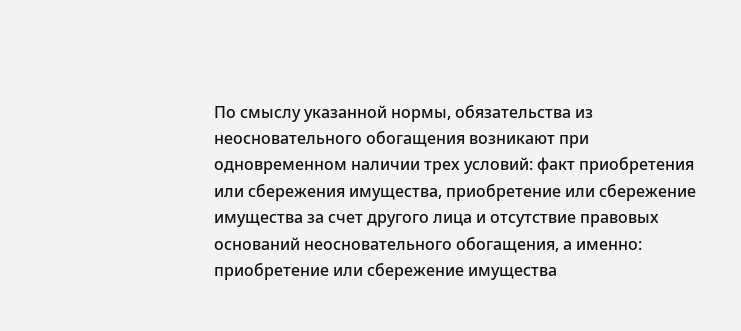По смыслу указанной нормы, обязательства из неосновательного обогащения возникают при одновременном наличии трех условий: факт приобретения или сбережения имущества, приобретение или сбережение имущества за счет другого лица и отсутствие правовых оснований неосновательного обогащения, а именно: приобретение или сбережение имущества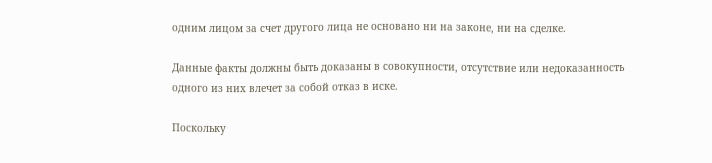одним лицом за счет другого лица не основано ни на законе, ни на сделке.

Данные факты должны быть доказаны в совокупности, отсутствие или недоказанность одного из них влечет за собой отказ в иске.

Поскольку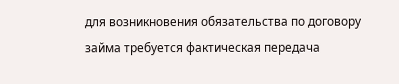для возникновения обязательства по договору займа требуется фактическая передача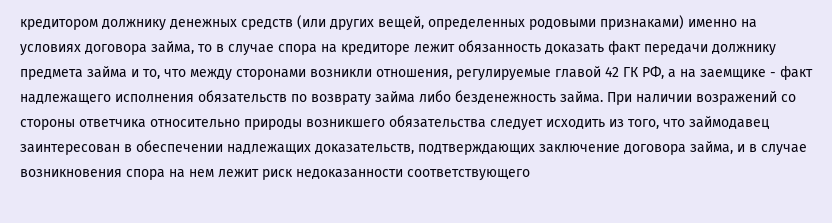кредитором должнику денежных средств (или других вещей, определенных родовыми признаками) именно на условиях договора займа, то в случае спора на кредиторе лежит обязанность доказать факт передачи должнику предмета займа и то, что между сторонами возникли отношения, регулируемые главой 42 ГК РФ, а на заемщике - факт надлежащего исполнения обязательств по возврату займа либо безденежность займа. При наличии возражений со стороны ответчика относительно природы возникшего обязательства следует исходить из того, что займодавец заинтересован в обеспечении надлежащих доказательств, подтверждающих заключение договора займа, и в случае возникновения спора на нем лежит риск недоказанности соответствующего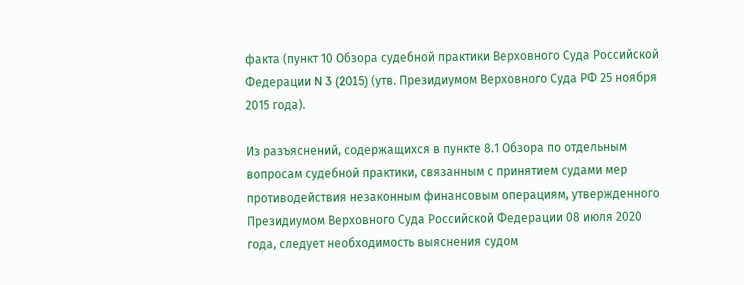факта (пункт 10 Обзора судебной практики Верховного Суда Российской Федерации N 3 (2015) (утв. Президиумом Верховного Суда РФ 25 ноября 2015 года).

Из разъяснений, содержащихся в пункте 8.1 Обзора по отдельным вопросам судебной практики, связанным с принятием судами мер противодействия незаконным финансовым операциям, утвержденного Президиумом Верховного Суда Российской Федерации 08 июля 2020 года, следует необходимость выяснения судом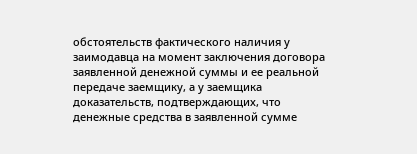обстоятельств фактического наличия у заимодавца на момент заключения договора заявленной денежной суммы и ее реальной передаче заемщику, а у заемщика доказательств, подтверждающих, что денежные средства в заявленной сумме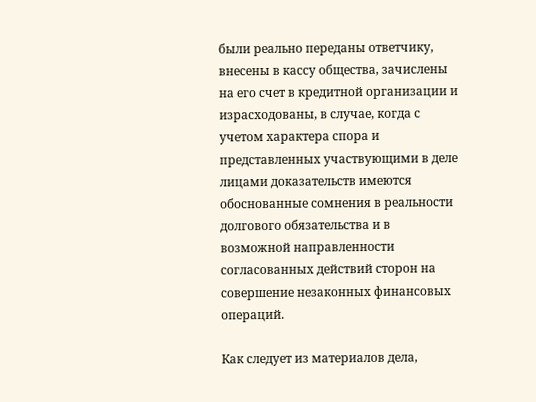были реально переданы ответчику, внесены в кассу общества, зачислены на его счет в кредитной организации и израсходованы, в случае, когда с учетом характера спора и представленных участвующими в деле лицами доказательств имеются обоснованные сомнения в реальности долгового обязательства и в возможной направленности согласованных действий сторон на совершение незаконных финансовых операций.

Как следует из материалов дела,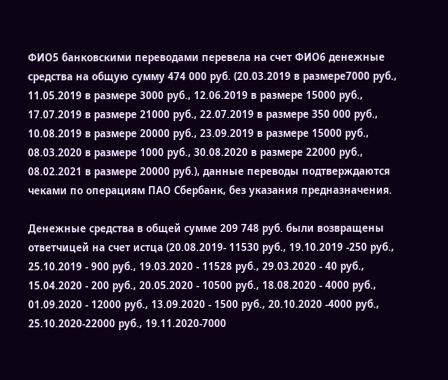ФИО5 банковскими переводами перевела на счет ФИО6 денежные средства на общую сумму 474 000 руб. (20.03.2019 в размере7000 руб., 11.05.2019 в размере 3000 руб., 12.06.2019 в размере 15000 руб., 17.07.2019 в размере 21000 руб., 22.07.2019 в размере 350 000 руб., 10.08.2019 в размере 20000 руб., 23.09.2019 в размере 15000 руб., 08.03.2020 в размере 1000 руб., 30.08.2020 в размере 22000 руб., 08.02.2021 в размере 20000 руб.), данные переводы подтверждаются чеками по операциям ПАО Сбербанк, без указания предназначения.

Денежные средства в общей сумме 209 748 руб. были возвращены ответчицей на счет истца (20.08.2019- 11530 руб., 19.10.2019 -250 руб., 25.10.2019 - 900 руб., 19.03.2020 - 11528 руб., 29.03.2020 - 40 руб., 15.04.2020 - 200 руб., 20.05.2020 - 10500 руб., 18.08.2020 - 4000 руб., 01.09.2020 - 12000 руб., 13.09.2020 - 1500 руб., 20.10.2020 -4000 руб., 25.10.2020-22000 руб., 19.11.2020-7000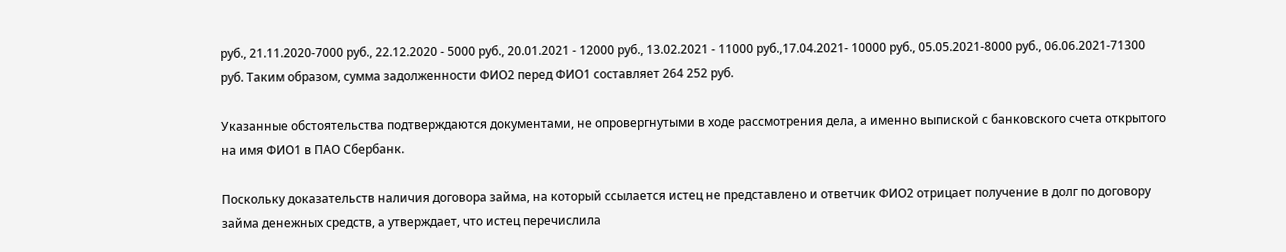руб., 21.11.2020-7000 руб., 22.12.2020 - 5000 руб., 20.01.2021 - 12000 руб., 13.02.2021 - 11000 руб.,17.04.2021- 10000 руб., 05.05.2021-8000 руб., 06.06.2021-71300 руб. Таким образом, сумма задолженности ФИО2 перед ФИО1 составляет 264 252 руб.

Указанные обстоятельства подтверждаются документами, не опровергнутыми в ходе рассмотрения дела, а именно выпиской с банковского счета открытого на имя ФИО1 в ПАО Сбербанк.

Поскольку доказательств наличия договора займа, на который ссылается истец не представлено и ответчик ФИО2 отрицает получение в долг по договору займа денежных средств, а утверждает, что истец перечислила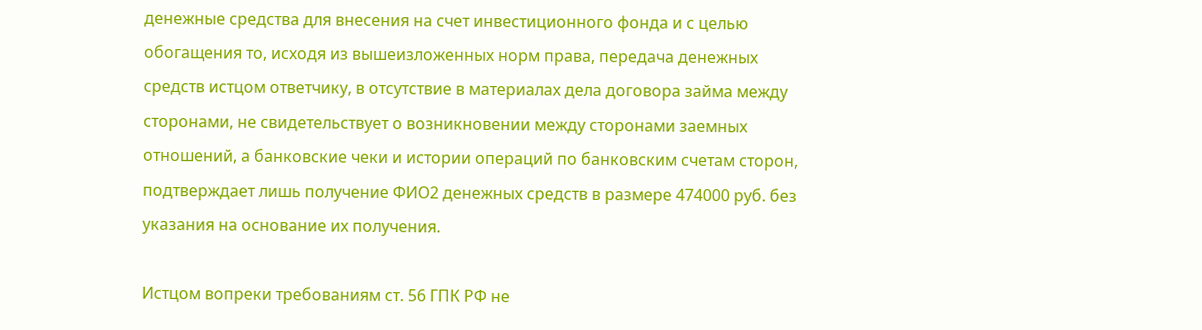денежные средства для внесения на счет инвестиционного фонда и с целью обогащения то, исходя из вышеизложенных норм права, передача денежных средств истцом ответчику, в отсутствие в материалах дела договора займа между сторонами, не свидетельствует о возникновении между сторонами заемных отношений, а банковские чеки и истории операций по банковским счетам сторон, подтверждает лишь получение ФИО2 денежных средств в размере 474000 руб. без указания на основание их получения.

Истцом вопреки требованиям ст. 56 ГПК РФ не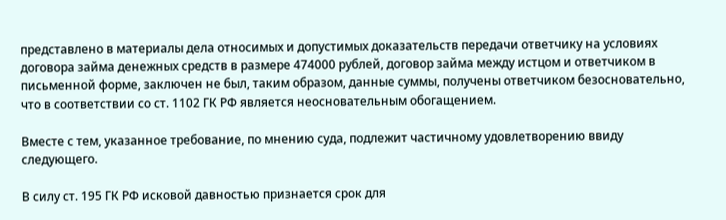представлено в материалы дела относимых и допустимых доказательств передачи ответчику на условиях договора займа денежных средств в размере 474000 рублей, договор займа между истцом и ответчиком в письменной форме, заключен не был, таким образом, данные суммы, получены ответчиком безосновательно, что в соответствии со ст. 1102 ГК РФ является неосновательным обогащением.

Вместе с тем, указанное требование, по мнению суда, подлежит частичному удовлетворению ввиду следующего.

В силу ст. 195 ГК РФ исковой давностью признается срок для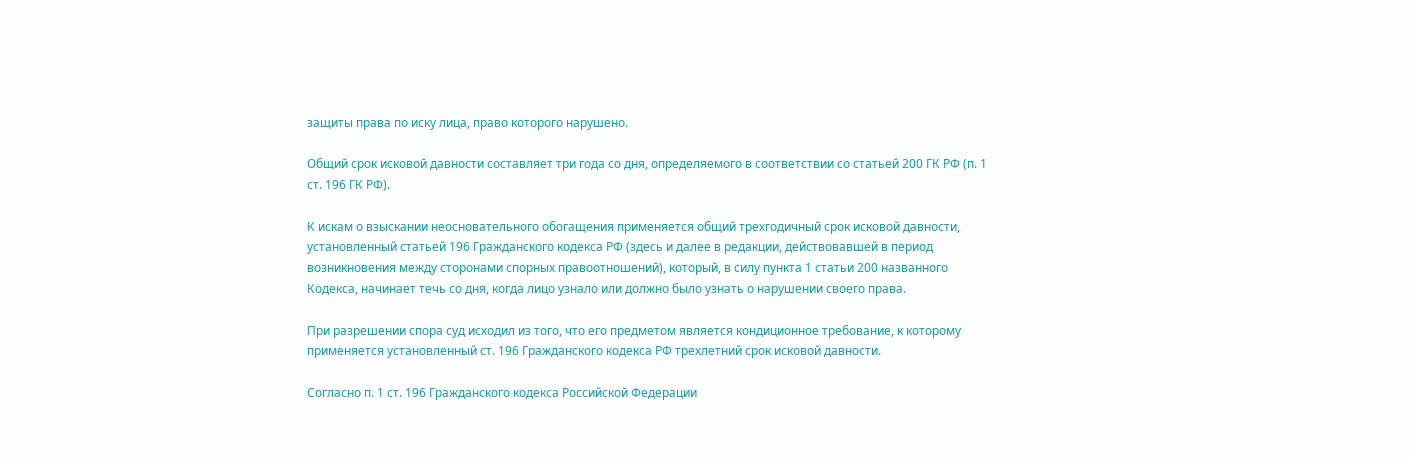защиты права по иску лица, право которого нарушено.

Общий срок исковой давности составляет три года со дня, определяемого в соответствии со статьей 200 ГК РФ (п. 1 ст. 196 ГК РФ).

К искам о взыскании неосновательного обогащения применяется общий трехгодичный срок исковой давности, установленный статьей 196 Гражданского кодекса РФ (здесь и далее в редакции, действовавшей в период возникновения между сторонами спорных правоотношений), который, в силу пункта 1 статьи 200 названного Кодекса, начинает течь со дня, когда лицо узнало или должно было узнать о нарушении своего права.

При разрешении спора суд исходил из того, что его предметом является кондиционное требование, к которому применяется установленный ст. 196 Гражданского кодекса РФ трехлетний срок исковой давности.

Согласно п. 1 ст. 196 Гражданского кодекса Российской Федерации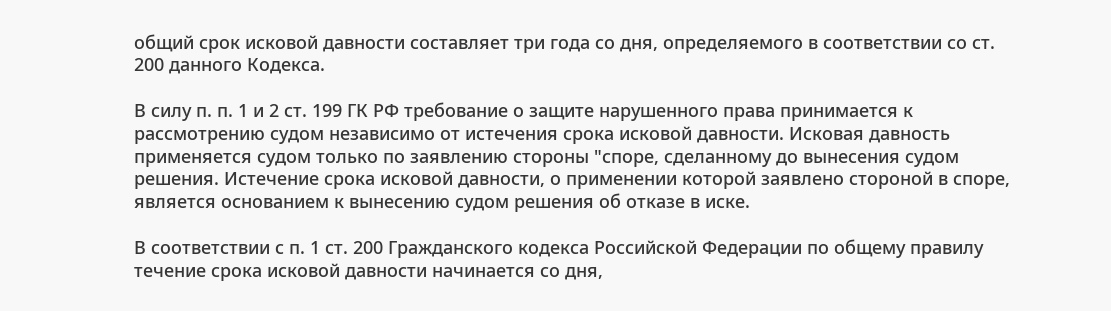общий срок исковой давности составляет три года со дня, определяемого в соответствии со ст. 200 данного Кодекса.

В силу п. п. 1 и 2 ст. 199 ГК РФ требование о защите нарушенного права принимается к рассмотрению судом независимо от истечения срока исковой давности. Исковая давность применяется судом только по заявлению стороны "споре, сделанному до вынесения судом решения. Истечение срока исковой давности, о применении которой заявлено стороной в споре, является основанием к вынесению судом решения об отказе в иске.

В соответствии с п. 1 ст. 200 Гражданского кодекса Российской Федерации по общему правилу течение срока исковой давности начинается со дня,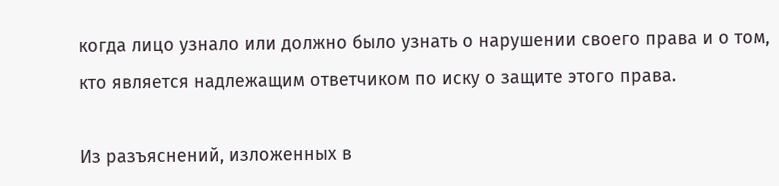когда лицо узнало или должно было узнать о нарушении своего права и о том, кто является надлежащим ответчиком по иску о защите этого права.

Из разъяснений, изложенных в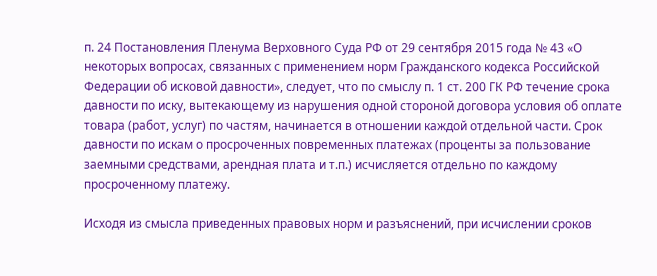п. 24 Постановления Пленума Верховного Суда РФ от 29 сентября 2015 года № 43 «О некоторых вопросах, связанных с применением норм Гражданского кодекса Российской Федерации об исковой давности», следует, что по смыслу п. 1 ст. 200 ГК РФ течение срока давности по иску, вытекающему из нарушения одной стороной договора условия об оплате товара (работ, услуг) по частям, начинается в отношении каждой отдельной части. Срок давности по искам о просроченных повременных платежах (проценты за пользование заемными средствами, арендная плата и т.п.) исчисляется отдельно по каждому просроченному платежу.

Исходя из смысла приведенных правовых норм и разъяснений, при исчислении сроков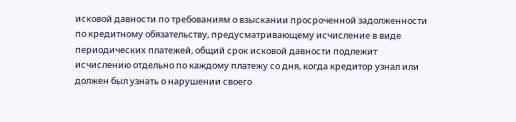исковой давности по требованиям о взыскании просроченной задолженности по кредитному обязательству, предусматривающему исчисление в виде периодических платежей, общий срок исковой давности подлежит исчислению отдельно по каждому платежу со дня, когда кредитор узнал или должен был узнать о нарушении своего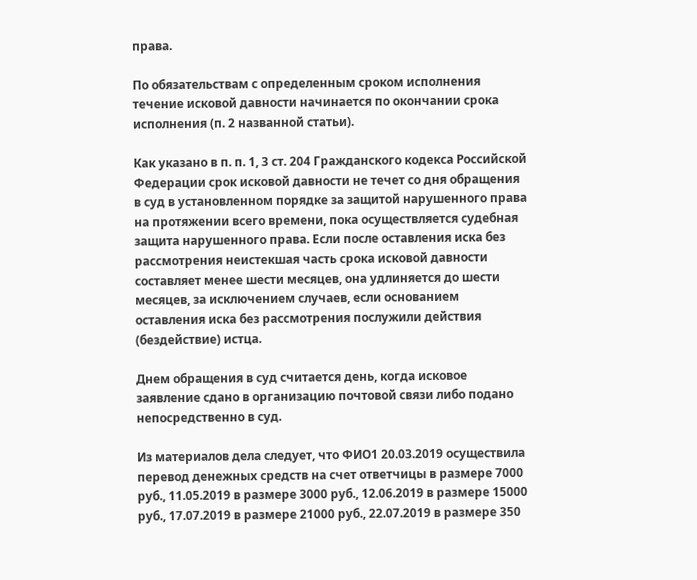права.

По обязательствам с определенным сроком исполнения течение исковой давности начинается по окончании срока исполнения (п. 2 названной статьи).

Как указано в п. п. 1, 3 ст. 204 Гражданского кодекса Российской Федерации срок исковой давности не течет со дня обращения в суд в установленном порядке за защитой нарушенного права на протяжении всего времени, пока осуществляется судебная защита нарушенного права. Если после оставления иска без рассмотрения неистекшая часть срока исковой давности составляет менее шести месяцев, она удлиняется до шести месяцев, за исключением случаев, если основанием оставления иска без рассмотрения послужили действия (бездействие) истца.

Днем обращения в суд считается день, когда исковое заявление сдано в организацию почтовой связи либо подано непосредственно в суд.

Из материалов дела следует, что ФИО1 20.03.2019 осуществила перевод денежных средств на счет ответчицы в размере 7000 руб., 11.05.2019 в размере 3000 руб., 12.06.2019 в размере 15000 руб., 17.07.2019 в размере 21000 руб., 22.07.2019 в размере 350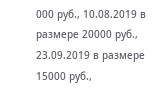000 руб., 10.08.2019 в размере 20000 руб., 23.09.2019 в размере 15000 руб.,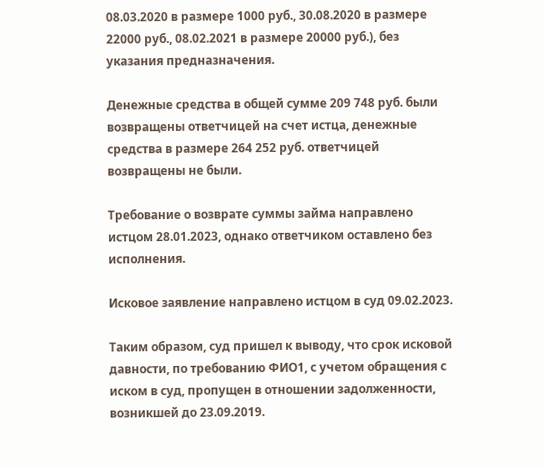08.03.2020 в размере 1000 руб., 30.08.2020 в размере 22000 руб., 08.02.2021 в размере 20000 руб.), без указания предназначения.

Денежные средства в общей сумме 209 748 руб. были возвращены ответчицей на счет истца, денежные средства в размере 264 252 руб. ответчицей возвращены не были.

Требование о возврате суммы займа направлено истцом 28.01.2023, однако ответчиком оставлено без исполнения.

Исковое заявление направлено истцом в суд 09.02.2023.

Таким образом, суд пришел к выводу, что срок исковой давности, по требованию ФИО1, с учетом обращения с иском в суд, пропущен в отношении задолженности, возникшей до 23.09.2019.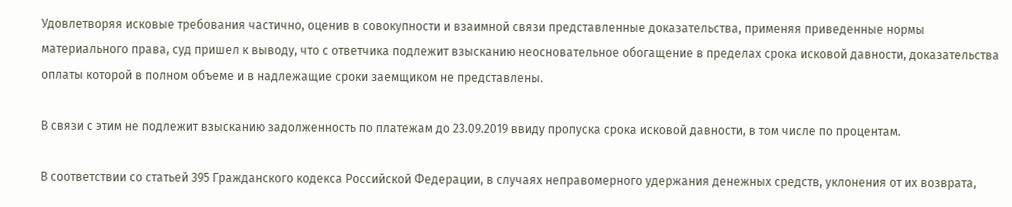Удовлетворяя исковые требования частично, оценив в совокупности и взаимной связи представленные доказательства, применяя приведенные нормы материального права, суд пришел к выводу, что с ответчика подлежит взысканию неосновательное обогащение в пределах срока исковой давности, доказательства оплаты которой в полном объеме и в надлежащие сроки заемщиком не представлены.

В связи с этим не подлежит взысканию задолженность по платежам до 23.09.2019 ввиду пропуска срока исковой давности, в том числе по процентам.

В соответствии со статьей 395 Гражданского кодекса Российской Федерации, в случаях неправомерного удержания денежных средств, уклонения от их возврата,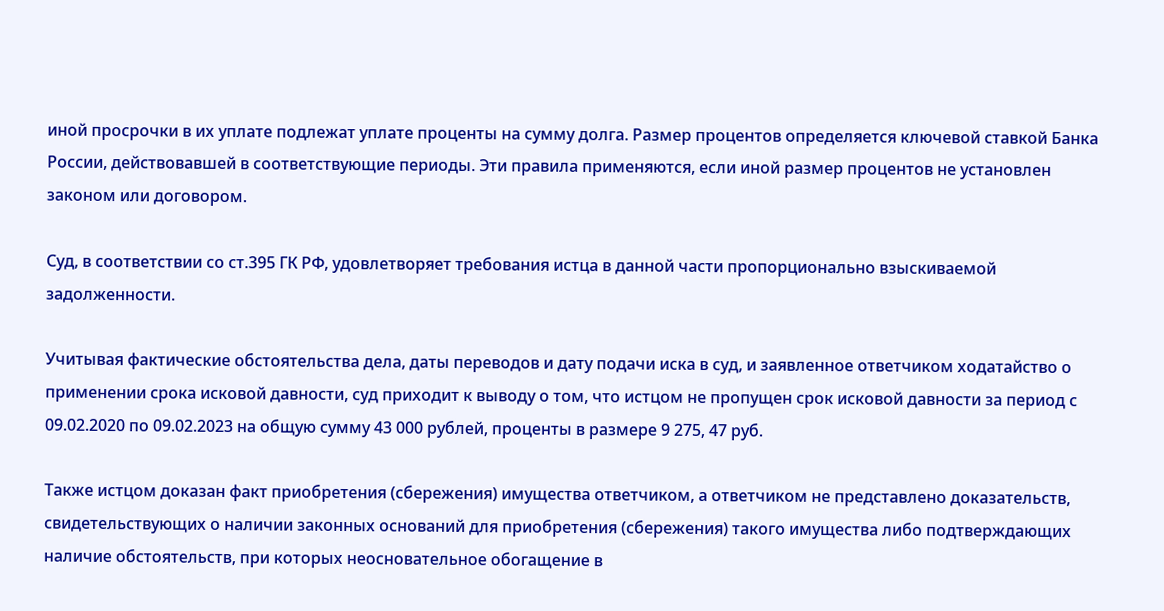иной просрочки в их уплате подлежат уплате проценты на сумму долга. Размер процентов определяется ключевой ставкой Банка России, действовавшей в соответствующие периоды. Эти правила применяются, если иной размер процентов не установлен законом или договором.

Суд, в соответствии со ст.395 ГК РФ, удовлетворяет требования истца в данной части пропорционально взыскиваемой задолженности.

Учитывая фактические обстоятельства дела, даты переводов и дату подачи иска в суд, и заявленное ответчиком ходатайство о применении срока исковой давности, суд приходит к выводу о том, что истцом не пропущен срок исковой давности за период с 09.02.2020 по 09.02.2023 на общую сумму 43 000 рублей, проценты в размере 9 275, 47 руб.

Также истцом доказан факт приобретения (сбережения) имущества ответчиком, а ответчиком не представлено доказательств, свидетельствующих о наличии законных оснований для приобретения (сбережения) такого имущества либо подтверждающих наличие обстоятельств, при которых неосновательное обогащение в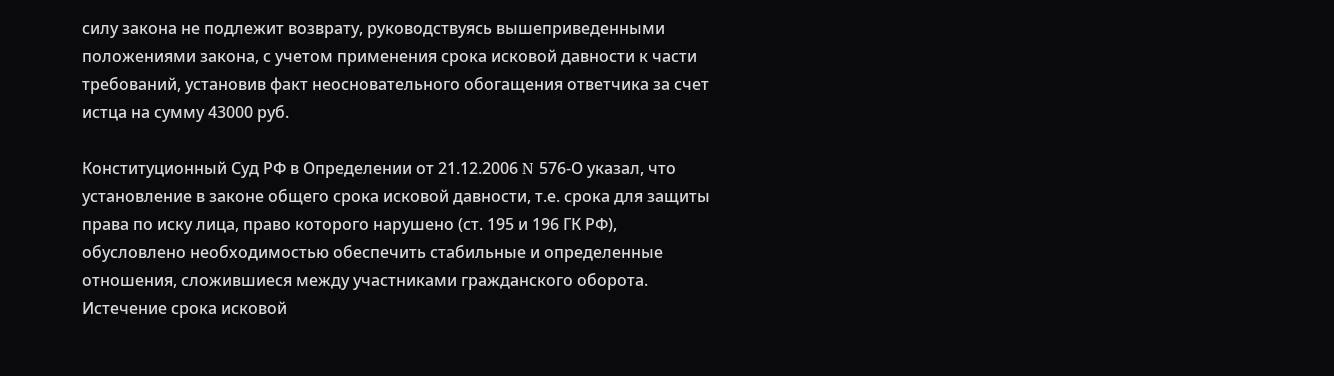силу закона не подлежит возврату, руководствуясь вышеприведенными положениями закона, с учетом применения срока исковой давности к части требований, установив факт неосновательного обогащения ответчика за счет истца на сумму 43000 руб.

Конституционный Суд РФ в Определении от 21.12.2006 N 576-О указал, что установление в законе общего срока исковой давности, т.е. срока для защиты права по иску лица, право которого нарушено (ст. 195 и 196 ГК РФ), обусловлено необходимостью обеспечить стабильные и определенные отношения, сложившиеся между участниками гражданского оборота. Истечение срока исковой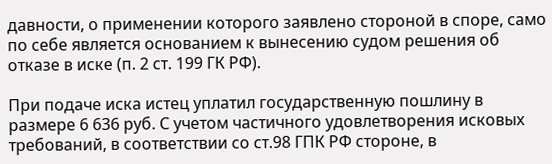давности, о применении которого заявлено стороной в споре, само по себе является основанием к вынесению судом решения об отказе в иске (п. 2 ст. 199 ГК РФ).

При подаче иска истец уплатил государственную пошлину в размере 6 636 руб. С учетом частичного удовлетворения исковых требований, в соответствии со ст.98 ГПК РФ стороне, в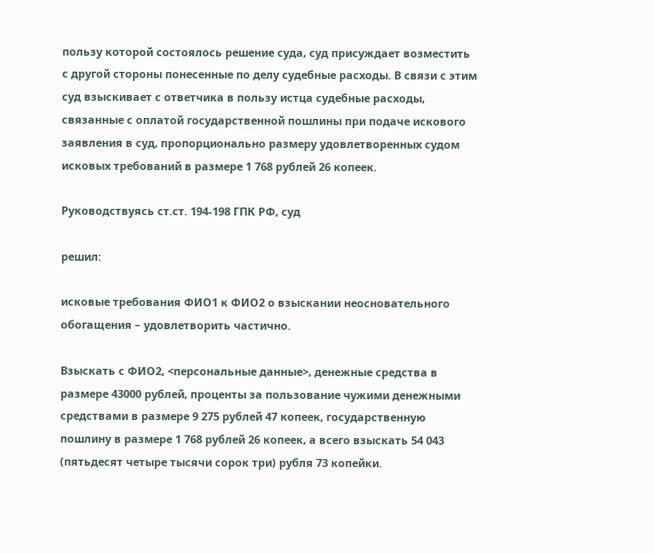пользу которой состоялось решение суда, суд присуждает возместить с другой стороны понесенные по делу судебные расходы. В связи с этим суд взыскивает с ответчика в пользу истца судебные расходы, связанные с оплатой государственной пошлины при подаче искового заявления в суд, пропорционально размеру удовлетворенных судом исковых требований в размере 1 768 рублей 26 копеек.

Руководствуясь ст.ст. 194-198 ГПК РФ, суд

решил:

исковые требования ФИО1 к ФИО2 о взыскании неосновательного обогащения – удовлетворить частично.

Взыскать с ФИО2, <персональные данные>, денежные средства в размере 43000 рублей, проценты за пользование чужими денежными средствами в размере 9 275 рублей 47 копеек, государственную пошлину в размере 1 768 рублей 26 копеек, а всего взыскать 54 043 (пятьдесят четыре тысячи сорок три) рубля 73 копейки.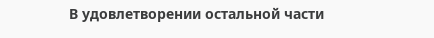В удовлетворении остальной части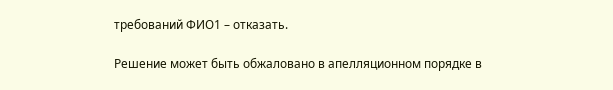требований ФИО1 – отказать.

Решение может быть обжаловано в апелляционном порядке в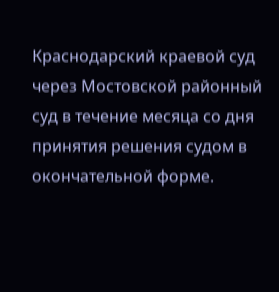Краснодарский краевой суд через Мостовской районный суд в течение месяца со дня принятия решения судом в окончательной форме.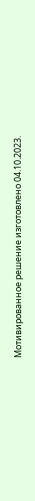Мотивированное решение изготовлено 04.10.2023.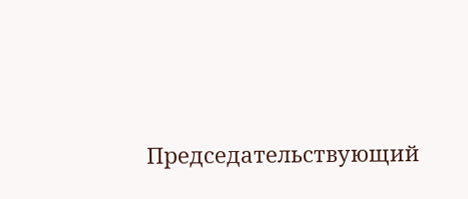Председательствующий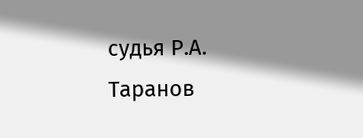судья Р.А. Таранов